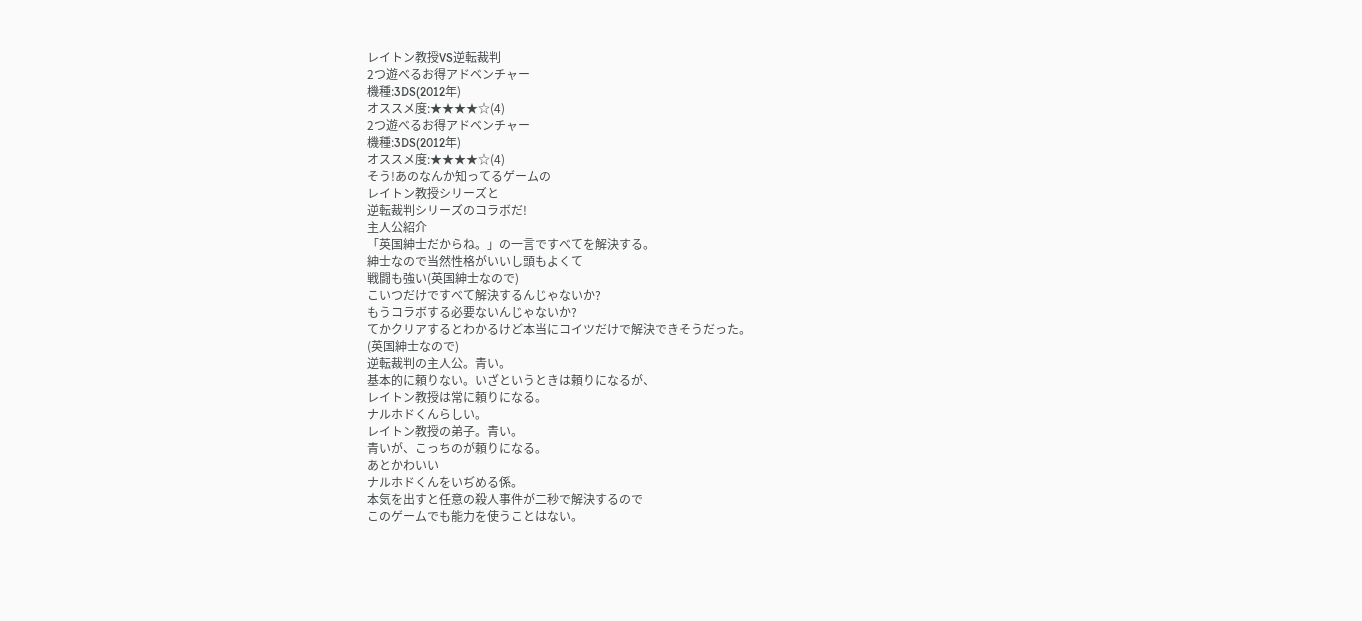レイトン教授VS逆転裁判
2つ遊べるお得アドベンチャー
機種:3DS(2012年)
オススメ度:★★★★☆(4)
2つ遊べるお得アドベンチャー
機種:3DS(2012年)
オススメ度:★★★★☆(4)
そう!あのなんか知ってるゲームの
レイトン教授シリーズと
逆転裁判シリーズのコラボだ!
主人公紹介
「英国紳士だからね。」の一言ですべてを解決する。
紳士なので当然性格がいいし頭もよくて
戦闘も強い(英国紳士なので)
こいつだけですべて解決するんじゃないか?
もうコラボする必要ないんじゃないか?
てかクリアするとわかるけど本当にコイツだけで解決できそうだった。
(英国紳士なので)
逆転裁判の主人公。青い。
基本的に頼りない。いざというときは頼りになるが、
レイトン教授は常に頼りになる。
ナルホドくんらしい。
レイトン教授の弟子。青い。
青いが、こっちのが頼りになる。
あとかわいい
ナルホドくんをいぢめる係。
本気を出すと任意の殺人事件が二秒で解決するので
このゲームでも能力を使うことはない。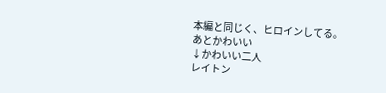本編と同じく、ヒロインしてる。
あとかわいい
↓かわいい二人
レイトン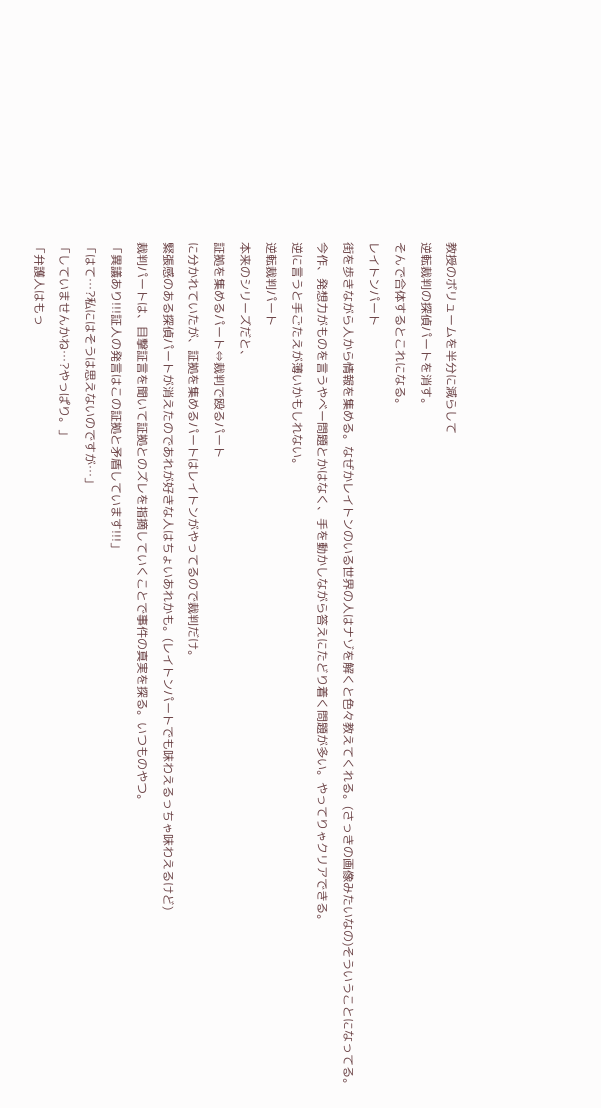教授のボリュームを半分に減らして
逆転裁判の探偵パートを消す。
そんで合体するとこれになる。
レイトンパート
街を歩きながら人から情報を集める。なぜかレイトンのいる世界の人はナゾを解くと色々教えてくれる。(さっきの画像みたいなの)そういうことになってる。
今作、発想力がものを言うやべー問題とかはなく、手を動かしながら答えにたどり着く問題が多い。やってりゃクリアできる。
逆に言うと手ごたえが薄いかもしれない。
逆転裁判パート
本来のシリーズだと、
証拠を集めるパート⇔裁判で殴るパート
に分かれていたが、証拠を集めるパートはレイトンがやってるので裁判だけ。
緊張感のある探偵パートが消えたのであれが好きな人はちょいあれかも。(レイトンパートでも味わえるっちゃ味わえるけど)
裁判パートは、目撃証言を聞いて証拠とのズレを指摘していくことで事件の真実を探る。いつものやつ。
「異議あり!!!証人の発言はこの証拠と矛盾しています!!!」
「はて…?私にはそうは思えないのですが…」
「していませんかね…?やっぱり。」
「弁護人はもっ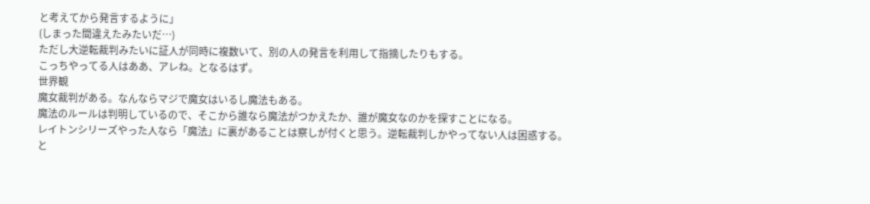と考えてから発言するように」
(しまった間違えたみたいだ…)
ただし大逆転裁判みたいに証人が同時に複数いて、別の人の発言を利用して指摘したりもする。
こっちやってる人はああ、アレね。となるはず。
世界観
魔女裁判がある。なんならマジで魔女はいるし魔法もある。
魔法のルールは判明しているので、そこから誰なら魔法がつかえたか、誰が魔女なのかを探すことになる。
レイトンシリーズやった人なら「魔法」に裏があることは察しが付くと思う。逆転裁判しかやってない人は困惑する。と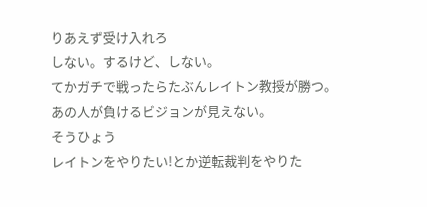りあえず受け入れろ
しない。するけど、しない。
てかガチで戦ったらたぶんレイトン教授が勝つ。
あの人が負けるビジョンが見えない。
そうひょう
レイトンをやりたい!とか逆転裁判をやりた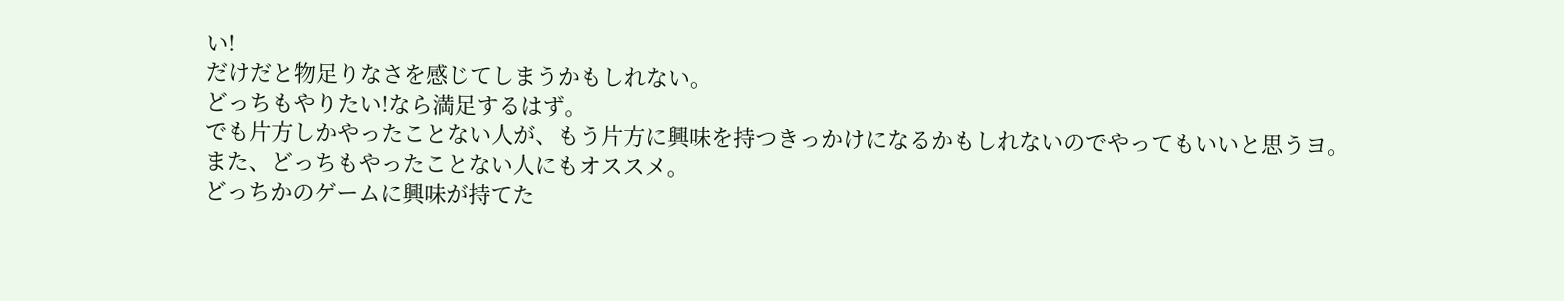い!
だけだと物足りなさを感じてしまうかもしれない。
どっちもやりたい!なら満足するはず。
でも片方しかやったことない人が、もう片方に興味を持つきっかけになるかもしれないのでやってもいいと思うヨ。
また、どっちもやったことない人にもオススメ。
どっちかのゲームに興味が持てた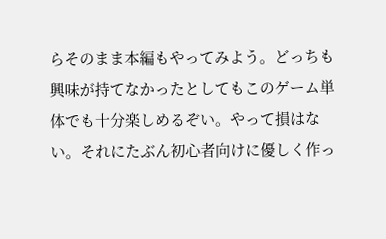らそのまま本編もやってみよう。どっちも興味が持てなかったとしてもこのゲーム単体でも十分楽しめるぞい。やって損はない。それにたぶん初心者向けに優しく作っ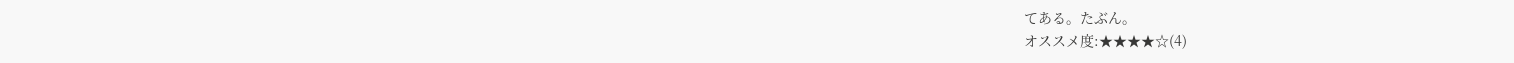てある。たぶん。
オススメ度:★★★★☆(4)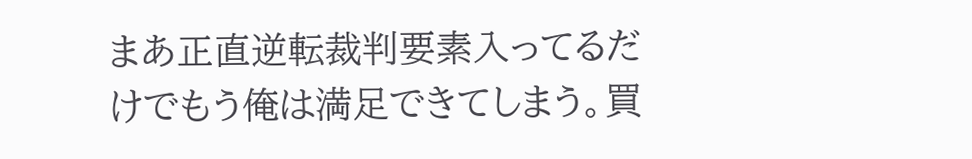まあ正直逆転裁判要素入ってるだけでもう俺は満足できてしまう。買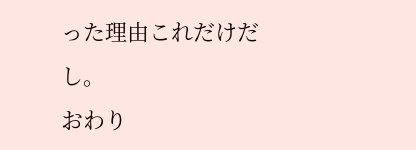った理由これだけだし。
おわり